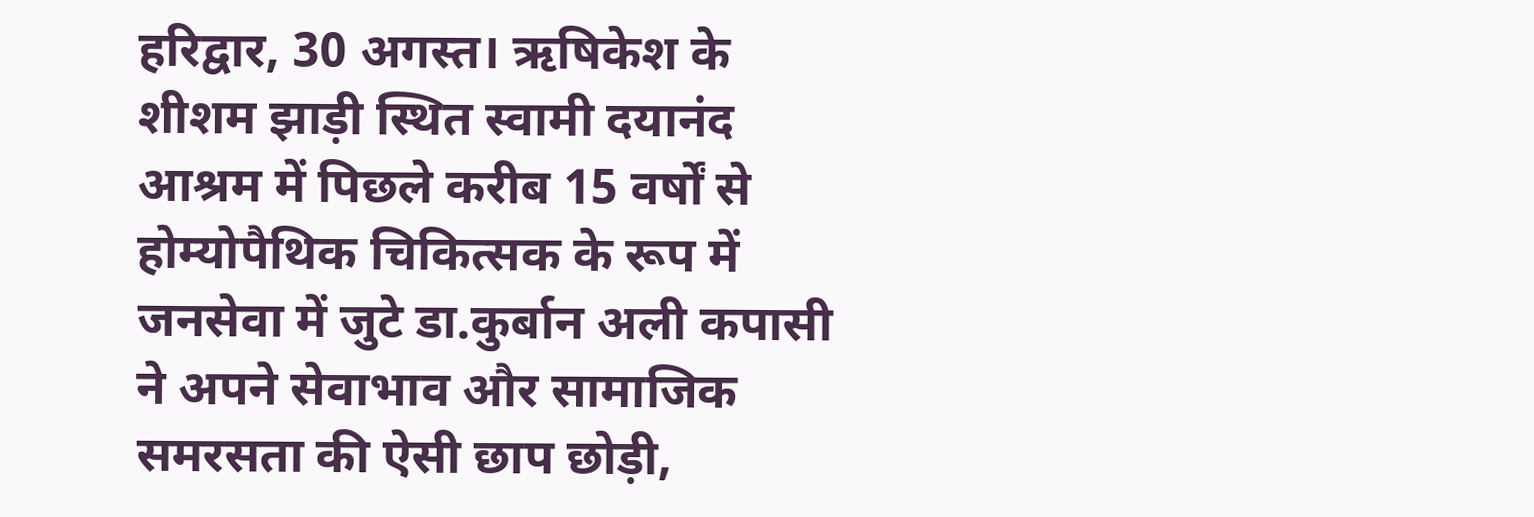हरिद्वार, 30 अगस्त। ऋषिकेश के शीशम झाड़ी स्थित स्वामी दयानंद आश्रम में पिछले करीब 15 वर्षों से होम्योपैथिक चिकित्सक के रूप में जनसेवा में जुटे डा.कुर्बान अली कपासी ने अपने सेवाभाव और सामाजिक समरसता की ऐसी छाप छोड़ी,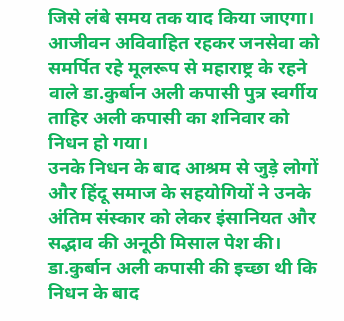जिसे लंबे समय तक याद किया जाएगा। आजीवन अविवाहित रहकर जनसेवा को समर्पित रहे मूलरूप से महाराष्ट्र के रहने वाले डा.कुर्बान अली कपासी पुत्र स्वर्गीय ताहिर अली कपासी का शनिवार को निधन हो गया।
उनके निधन के बाद आश्रम से जुड़े लोगों और हिंदू समाज के सहयोगियों ने उनके अंतिम संस्कार को लेकर इंसानियत और सद्भाव की अनूठी मिसाल पेश की। डा.कुर्बान अली कपासी की इच्छा थी कि निधन के बाद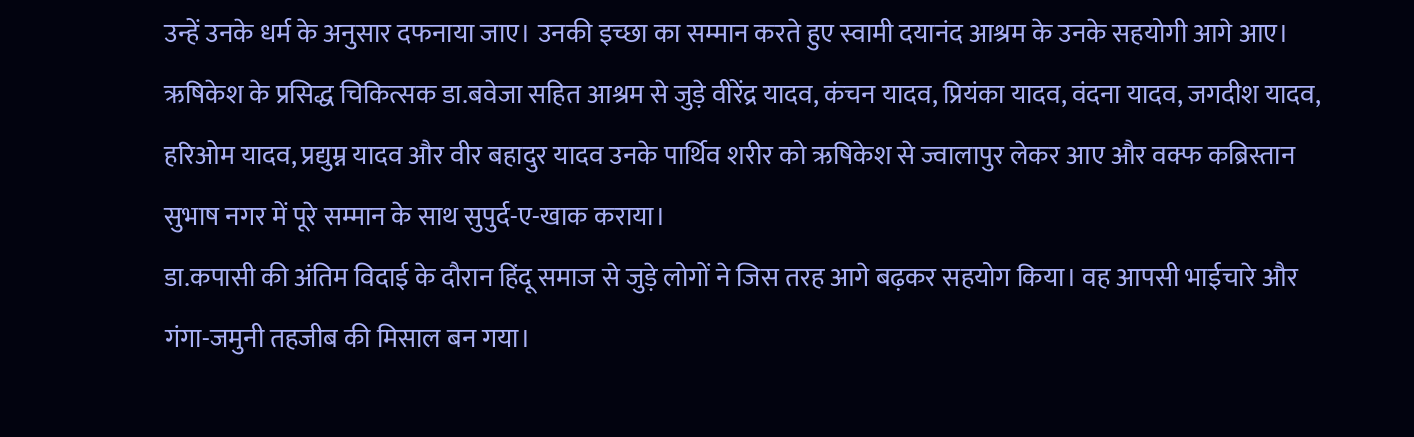उन्हें उनके धर्म के अनुसार दफनाया जाए। उनकी इच्छा का सम्मान करते हुए स्वामी दयानंद आश्रम के उनके सहयोगी आगे आए। ऋषिकेश के प्रसिद्ध चिकित्सक डा.बवेजा सहित आश्रम से जुड़े वीरेंद्र यादव, कंचन यादव, प्रियंका यादव, वंदना यादव, जगदीश यादव, हरिओम यादव, प्रद्युम्न यादव और वीर बहादुर यादव उनके पार्थिव शरीर को ऋषिकेश से ज्वालापुर लेकर आए और वक्फ कब्रिस्तान सुभाष नगर में पूरे सम्मान के साथ सुपुर्द-ए-खाक कराया।
डा.कपासी की अंतिम विदाई के दौरान हिंदू समाज से जुड़े लोगों ने जिस तरह आगे बढ़कर सहयोग किया। वह आपसी भाईचारे और गंगा-जमुनी तहजीब की मिसाल बन गया।